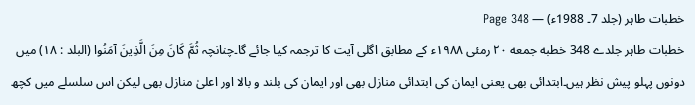خطبات طاہر (جلد 7۔ 1988ء) — Page 348
خطبات طاہر جلدے 348 خطبه جمعه ۲۰ رمئی ۱۹۸۸ء کے مطابق اگلی آیت کا ترجمہ کیا جائے گا۔چنانچہ ثُمَّ كَانَ مِنَ الَّذِينَ آمَنُوا (البلد : ۱۸) میں دونوں پہلو پیش نظر ہیں۔ابتدائی بھی یعنی ایمان کی ابتدائی منازل بھی اور ایمان کی بلند و بالا اور اعلیٰ منازل بھی لیکن اس سلسلے میں کچھ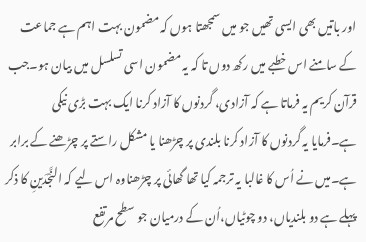اور باتیں بھی ایسی تھیں جو میں سمجھتا ہوں کہ مضمون بہت اہم ہے جماعت کے سامنے اس خطبے میں رکھ دوں تا کہ یہ مضمون اسی تسلسل میں بیان ہو۔جب قرآن کریم یہ فرماتا ہے کہ آزادی، گردنوں کا آزاد کرنا ایک بہت بڑی نیکی ہے۔فرمایا یہ گردنوں کا آزاد کرنا بلندی پر چڑھنا یا مشکل راستے پر چڑھنے کے برابر ہے۔میں نے اُس کا غالبا یہ ترجمہ کیا تھا گھائی پر چڑھناوہ اس لیے کہ النَّجْدَینِ کا ذکر پہلے ہے دو بلندیاں، دو چوٹیاں،اُن کے درمیان جو سطح مرتفع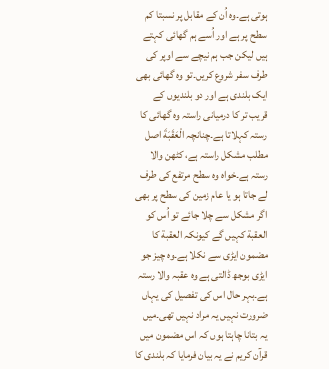ہوتی ہے۔وہ اُن کے مقابل پر نسبتا کم سطح پر ہے اور اُسے ہم گھائی کہتے ہیں لیکن جب ہم نیچے سے اوپر کی طرف سفر شروع کریں۔تو وہ گھائی بھی ایک بلندی ہے اور دو بلندیوں کے قریب تر کا درمیانی راستہ وہ گھائی کا رستہ کہلاتا ہے۔چنانچہ الْعَقَبَةَ اصل مطلب مشکل راستہ ہے، کٹھن والا رستہ ہے۔خواہ وہ سطح مرتفع کی طرف لے جاتا ہو یا عام زمین کی سطح پر بھی اگر مشکل سے چلا جائے تو اُس کو العقبة کہیں گے کیونکہ العقبة کا مضمون ایڑی سے نکلا ہے۔وہ چیز جو ایڑی بوجھ ڈالتی ہے وہ عقبہ والا رستہ ہے۔بہر حال اس کی تفصیل کی یہاں ضرورت نہیں یہ مراد نہیں تھی۔میں یہ بتانا چاہتا ہوں کہ اس مضمون میں قرآن کریم نے یہ بیان فرمایا کہ بلندی کا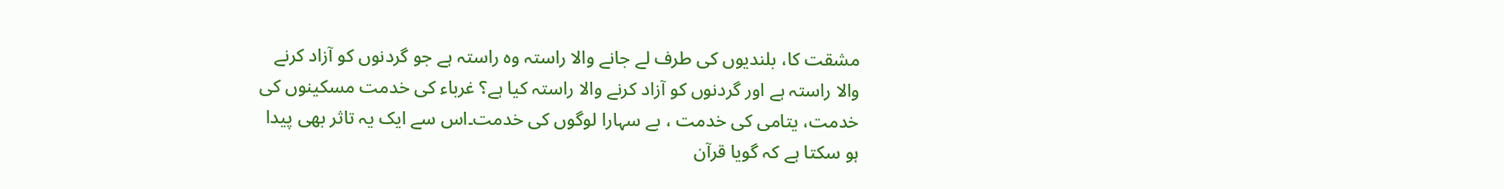مشقت کا، بلندیوں کی طرف لے جانے والا راستہ وہ راستہ ہے جو گردنوں کو آزاد کرنے والا راستہ ہے اور گردنوں کو آزاد کرنے والا راستہ کیا ہے؟ غرباء کی خدمت مسکینوں کی خدمت، یتامی کی خدمت ، بے سہارا لوگوں کی خدمت۔اس سے ایک یہ تاثر بھی پیدا ہو سکتا ہے کہ گویا قرآن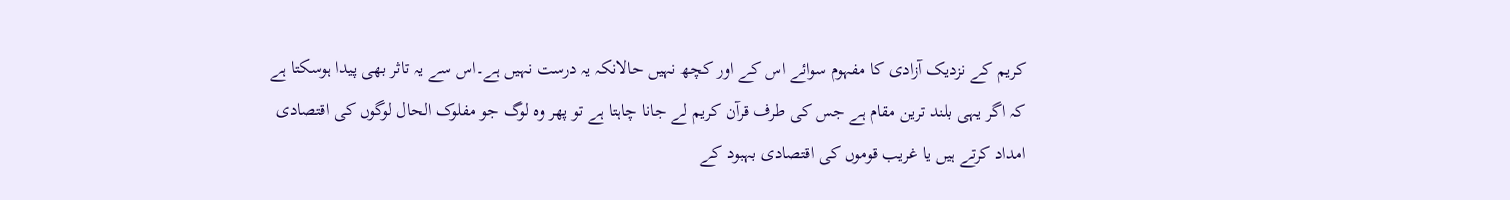کریم کے نزدیک آزادی کا مفہوم سوائے اس کے اور کچھ نہیں حالانکہ یہ درست نہیں ہے۔اس سے یہ تاثر بھی پیدا ہوسکتا ہے کہ اگر یہی بلند ترین مقام ہے جس کی طرف قرآن کریم لے جانا چاہتا ہے تو پھر وہ لوگ جو مفلوک الحال لوگوں کی اقتصادی امداد کرتے ہیں یا غریب قوموں کی اقتصادی بہبود کے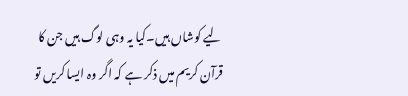لیے کوشاں ہیں۔کیا یہ وہی لوگ ہیں جن کا قرآن کریم میں ذکر ہے کہ اگر وہ ایسا کریں تو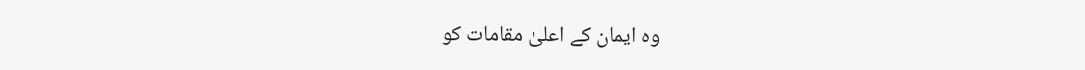وہ ایمان کے اعلیٰ مقامات کو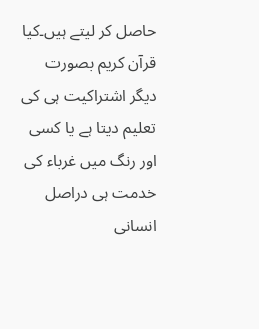حاصل کر لیتے ہیں۔کیا قرآن کریم بصورت دیگر اشتراکیت ہی کی تعلیم دیتا ہے یا کسی اور رنگ میں غرباء کی خدمت ہی دراصل انسانی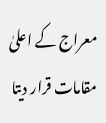معراج کے اعلیٰ مقامات قرار دیتا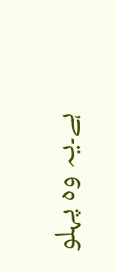ہے۔یہ وہ پہلو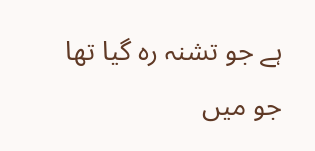ہے جو تشنہ رہ گیا تھا جو میں